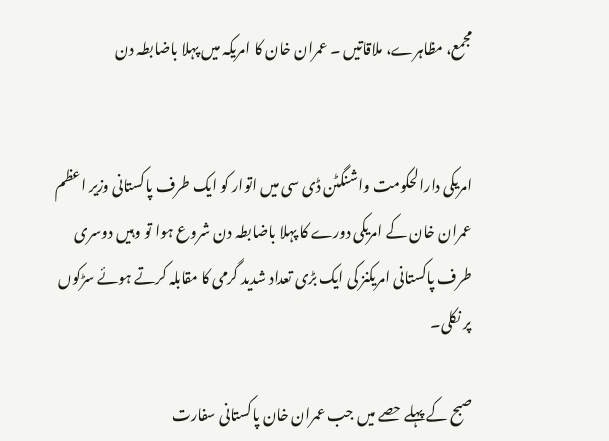مجمع، مظاہرے، ملاقاتیں ۔ عمران خان کا امریکہ میں پہلا باضابطہ دن


امریکی دارالحکومت واشنگٹن ڈی سی میں اتوار کو ایک طرف پاکستانی وزیر اعظم عمران خان کے امریکی دورے کا پہلا باضابطہ دن شروع ہوا تو وہیں دوسری طرف پاکستانی امریکنز کی ایک بڑی تعداد شدید گرمی کا مقابلہ کرتے ہوئے سڑکوں پر نکلی۔

صبح کے پہلے حصے میں جب عمران خان پاکستانی سفارت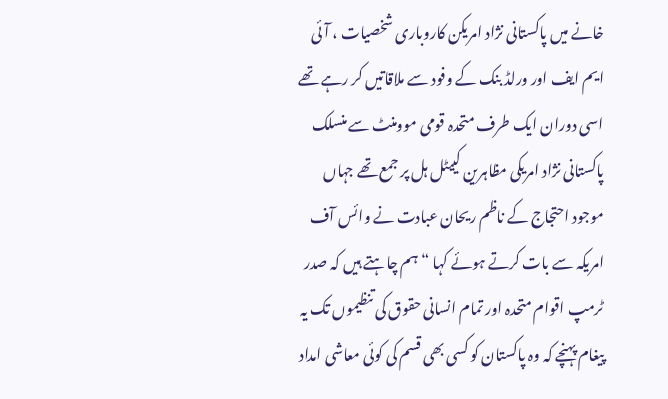خانے میں پاکستانی نژاد امریکن کاروباری شخصیات ، آئی ایم ایف اور ورلڈ بنک کے وفود سے ملاقاتیں کر رہے تھے اسی دوران ایک طرف متحدہ قومی موومنٹ سے منسلک پاکستانی نژاد امریکی مظاہرین کییٹل ہل پر جمع تھے جہاں موجود احتجاج کے ناظم ریحان عبادت نے وائس آف امریکہ سے بات کرتے ہوئے کہا “ہم چاہتے ہیں کہ صدر ٹرمپ اقوام متحدہ اور تمام انسانی حقوق کی تنظیموں تک یہ پیغام پہنچے کہ وہ پاکستان کو کسی بھی قسم کی کوئی معاشی امداد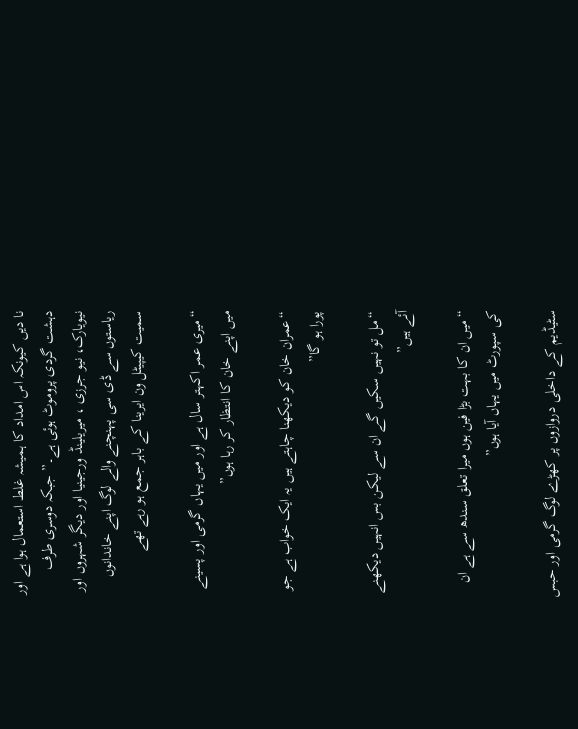نا دیں کیونکہ اس امداد کا ہمیشہ غلط استعمال ہوا ہے اور دہشت گردی پروموٹ ہوئی ہے۔” جبکہ دوسری طرف نیویارک، نیو جرزی ، میریلینڈ ورجینیا اور دیگر شہروں اور ریاستوں سے ڈی سی پہنچنے والے لوگ اپنے خاندانوں سمیت کیپیٹل ون ایرینا کے باہر جمع ہو رہے تھے

“میری عمر اکہتر سال ہے اور میں یہاں گرمی اور پسینے میں اپنے خان کا انتظار کر رہا ہوں”

“عمران خان کو دیکھنا چاہتے ہیں یہ ایک خواب ہے جو پورا ہو گا”

“مل تو نہیں سکیں گے ان سے لیکن بس انہیں دیکھنے آئے ہیں”

“میں ان کا بہت بڑا فین ہوں میرا تعلق سندھ سے ہے ان کی سپورٹ میں یہاں آیا ہوں”

سٹیڈیم کے داخلی دروازوں پر کھڑے لوگ گرمی اور حبس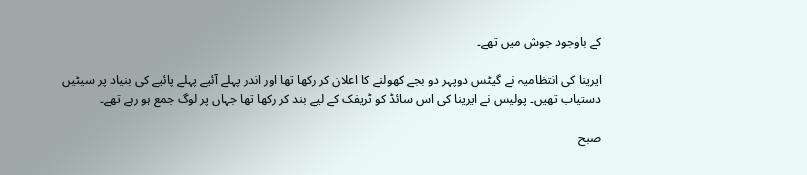کے باوجود جوش میں تھے۔

ایرینا کی انتظامیہ نے گیٹس دوپہر دو بجے کھولنے کا اعلان کر رکھا تھا اور اندر پہلے آئیے پہلے پائیے کی بنیاد پر سیٹیں دستیاب تھیں۔ پولیس نے ایرینا کی اس سائڈ کو ٹریفک کے لیے بند کر رکھا تھا جہاں پر لوگ جمع ہو رہے تھے۔

صبح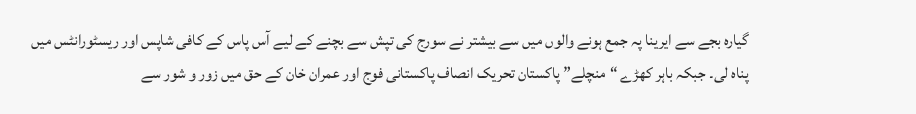گیارہ بجے سے ایرینا پہ جمع ہونے والوں میں سے بیشتر نے سورج کی تپش سے بچنے کے لیے آس پاس کے کافی شاپس اور ریسٹورانٹس میں پناہ لی۔ جبکہ باہر کھڑے “منچلے” پاکستان تحریک انصاف پاکستانی فوج اور عمران خان کے حق میں زور و شور سے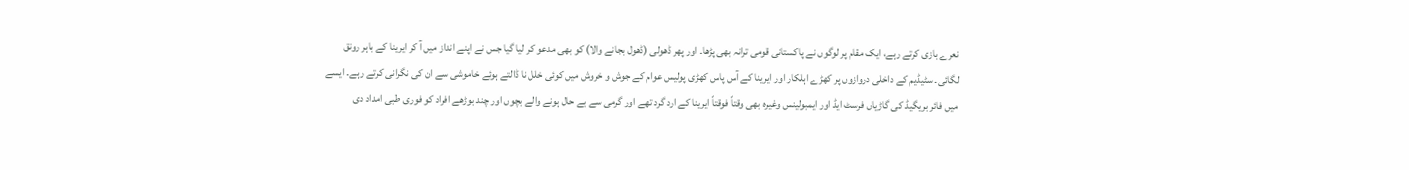نعرے بازی کرتے رہے، ایک مقام پر لوگوں نے پاکستانی قومی ترانہ بھی پڑھا۔ اور پھر ڈھولی (ڈھول بجانے والا) کو بھی مدعو کر لیا گیا جس نے اپنے انداز میں آ کر ایرینا کے باہر رونق لگائی۔ سٹیڈیم کے داخلی دروازوں پر کھڑے اہلکار اور ایرینا کے آس پاس کھڑی پولیس عوام کے جوش و خروش میں کوئی خلل نا ڈالتے ہوئے خاموشی سے ان کی نگرانی کرتے رہے۔ ایسے میں فائر بریگیڈ کی گاڑیاں فرسٹ ایڈ اور ایمبولینس وغیرہ بھی وقتاً فوقتاً ایرینا کے ارد گرد تھے اور گرمی سے بے حال ہونے والے بچوں اور چند بوڑھے افراد کو فوری طبی امداد دی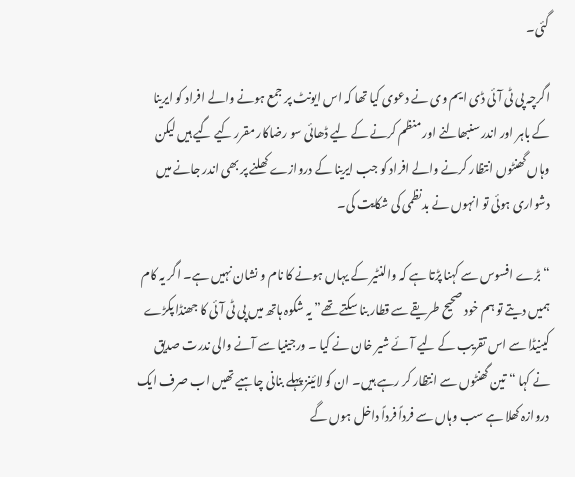گئی۔

اگرچہ پی ٹی آئی ڈی ایم وی نے دعوی کیا تھا کہ اس ایونٹ پر جمع ہونے والے افراد کو ایرینا کے باہر اور اندر سنبھالنے اور منظم کرنے کے لیے ڈھائی سو رضاکار مقرر کیے گیے ہیں لیکن وہاں گھنٹوں انتظار کرنے والے افراد کو جب ایرینا کے دروازے کھلنے پر بھی اندر جانے میں دشواری ہوئی تو انہوں نے بدنظمی کی شکایت کی۔

“بڑے افسوس سے کہنا پڑتا ہے کہ والنٹیر کے یہاں ہونے کا نام و نشان نہیں ہے۔ اگر یہ کام ہمیں دیتے تو ہم خود صحیح طریقے سے قطار بنا سکتے تھے” یہ شکوہ ہاتھ میں پی ٹی آئی کا جھنڈا پکڑے کینیڈا سے اس تقریب کے لیے آئے شیر خان نے کیا ۔ ورجینیا سے آنے والی ندرت صدیق نے کہا “تین گھنٹوں سے انتظار کر رہے ہیں۔ ان کو لائینز پہلے بنانی چاہیے تھیں اب صرف ایک دروازہ کھلا ہے سب وہاں سے فرداً فرداً داخل ہوں گے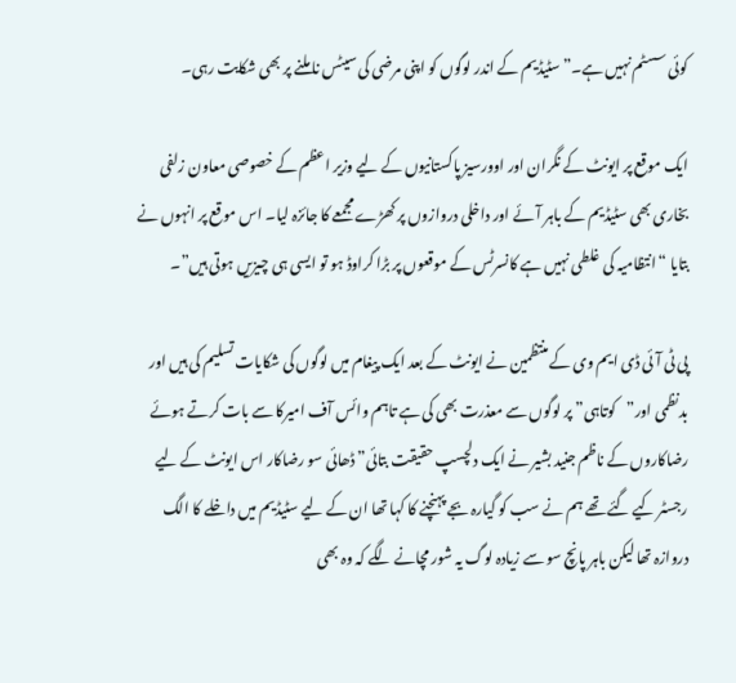کوئی سسٹم نہیں ہے۔” سٹیڈیم کے اندر لوگوں کو اپنی مرضی کی سیٹس نا ملنے پر بھی شکایت رہی۔

ایک موقع پر ایونٹ کے نگران اور اوورسیز پاکستانیوں کے لیے وزیر اعظم کے خصوصی معاون زلفی بخاری بھی سٹیڈیم کے باہر آئے اور داخلی دروازوں پر کھڑے مجمعے کا جائزہ لیا۔ اس موقع پر انہوں نے بتایا “انتظامیہ کی غلطی نہیں ہے کانسرٹس کے موقعوں پر بڑا کراوڈ ہو تو ایسی ہی چیزیں ہوتی ہیں”۔

پی ٹی آئی ڈی ایم وی کے منتظمین نے ایونٹ کے بعد ایک پیغام میں لوگوں کی شکایات تسلیم کی ہیں اور بدنظمی اور”کوتاہی” پر لوگوں سے معذرت بھی کی ہے تاہم وائس آف امیرکا سے بات کرتے ہوئے رضاکاروں کے ناظم جنید بشیر نے ایک دلچسپ حقیقت بتائی” ڈھائی سو رضاکار اس ایونٹ کے لیے رجسٹر کیے گئے تھے ہم نے سب کو گیارہ بجے پہنچنے کا کہا تھا ان کے لیے سٹیڈیم میں داخلے کا الگ دروازہ تھا لیکن باہر پانچ سو سے زیادہ لوگ یہ شور مچانے لگے کہ وہ بھی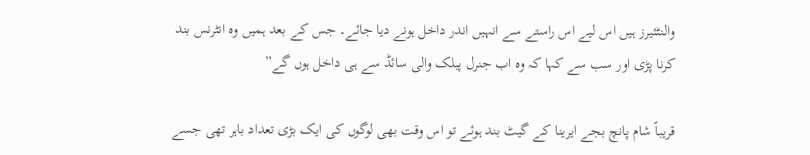والنٹئیرز ہیں اس لیے اس راستے سے انہیں اندر داخل ہونے دیا جائے۔ جس کے بعد ہمیں وہ انٹرنس بند کرنا پڑی اور سب سے کہا کہ وہ اب جنرل پبلک والی سائڈ سے ہی داخل ہوں گے”

قریباً شام پانچ بجے ایرینا کے گیٹ بند ہوئے تو اس وقت بھی لوگوں کی ایک بڑی تعداد باہر تھی جسے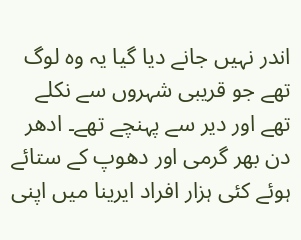اندر نہیں جانے دیا گیا یہ وہ لوگ تھے جو قریبی شہروں سے نکلے تھے اور دیر سے پہنچے تھے۔ ادھر دن بھر گرمی اور دھوپ کے ستائے ہوئے کئی ہزار افراد ایرینا میں اپنی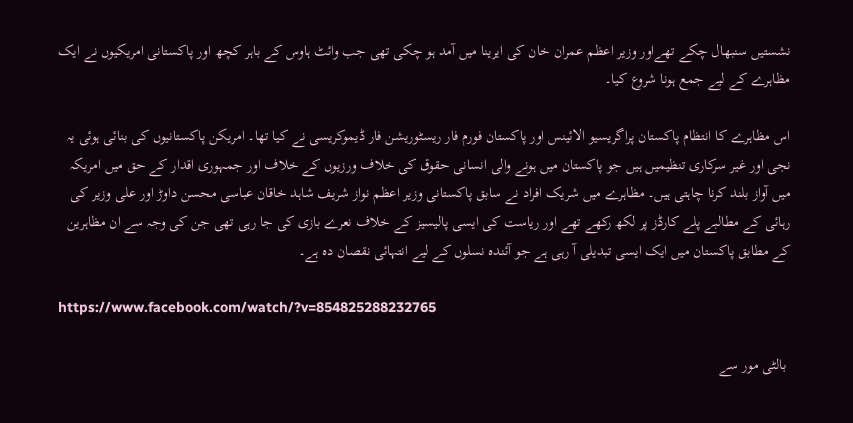نشستیں سنبھال چکے تھےاور وزیر اعظم عمران خان کی ایرینا میں آمد ہو چکی تھی جب وائٹ ہاوس کے باہر کچھ اور پاکستانی امریکیوں نے ایک مظاہرے کے لیے جمع ہونا شروع کیا۔

اس مظاہرے کا انتظام پاکستان پراگریسیو الائینس اور پاکستان فورم فار ریسٹوریشن فار ڈیموکریسی نے کیا تھا۔ امریکن پاکستانیوں کی بنائی ہوئی یہ نجی اور غیر سرکاری تنظیمیں ہیں جو پاکستان میں ہونے والی انسانی حقوق کی خلاف ورزیوں کے خلاف اور جمہوری اقدار کے حق میں امریکہ میں آواز بلند کرنا چاہتی ہیں۔ مظاہرے میں شریک افراد نے سابق پاکستانی وزیر اعظم نواز شریف شاہد خاقان عباسی محسن داوڑ اور علی وزیر کی رہائی کے مطالبے پلے کارڈز پر لکھ رکھے تھے اور ریاست کی ایسی پالیسیز کے خلاف نعرے بازی کی جا رہی تھی جن کی وجہ سے ان مظاہرین کے مطابق پاکستان میں ایک ایسی تبدیلی آ رہی ہے جو آئندہ نسلوں کے لیے انتہائی نقصان دہ ہے۔

https://www.facebook.com/watch/?v=854825288232765

 بالٹی مور سے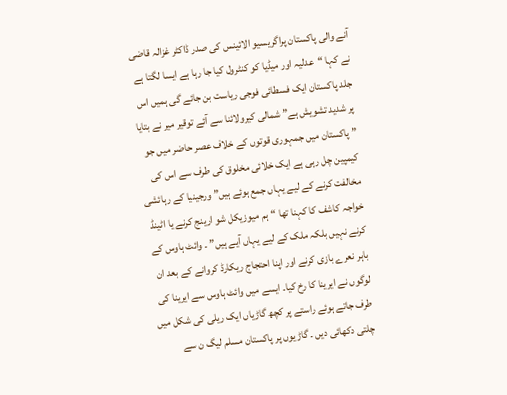آنے والی پاکستان پراگریسیو الائینس کی صدر ڈاکٹر غزالہ قاضی نے کہا “عدلیہ اور میڈیا کو کنٹرول کیا جا رہا ہے ایسا لگتا ہے جلد پاکستان ایک فسطائی فوجی ریاست بن جائے گی ہمیں اس پر شدید تشویش ہے” شمالی کیرولائنا سے آئے توقیر میر نے بتایا ” پاکستان میں جمہوری قوتوں کے خلاف عصر حاضر میں جو کیمپین چل رہی ہے ایک خلائی مخلوق کی طرف سے اس کی مخالفت کرنے کے لیے یہاں جمع ہوئے ہیں” ورجینیا کے رہائشی خواجہ کاشف کا کہنا تھا “ہم میوزیکل شو ارینج کرنے یا اٹینڈ کرنے نہیں بلکہ ملک کے لیے یہاں آیے ہیں” ۔ وائٹ ہاوس کے باہر نعرے بازی کرنے اور اپنا احتجاج ریکارڈ کروانے کے بعد ان لوگوں نے ایرینا کا رخ کیا۔ ایسے میں وائٹ ہاوس سے ایرینا کی طرف جاتے ہوئے راستے پر کچھ گاڑیاں ایک ریلی کی شکل میں چلتی دکھائی دیں ۔ گاڑیوں پر پاکستان مسلم لیگ ن سے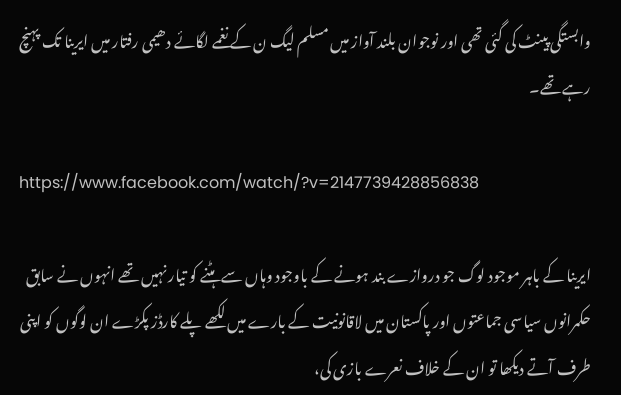وابستگی پینٹ کی گئی تھی اور نوجوان بلند آواز میں مسلم لیگ ن کے نغمے لگائے دھیمی رفتار میں ایرینا تک پہنچ رہے تھے۔

https://www.facebook.com/watch/?v=2147739428856838

ایرینا کے باہر موجود لوگ جو دروازے بند ہونے کے باوجود وہاں سے ہٹنے کو تیار نہیں تھے انہوں نے سابق حکمرانوں سیاسی جماعتوں اور پاکستان میں لاقانونیت کے بارے میں لکھے پلے کارڈز پکڑے ان لوگوں کو اپنی طرف آتے دیکھا تو ان کے خلاف نعرے بازی کی،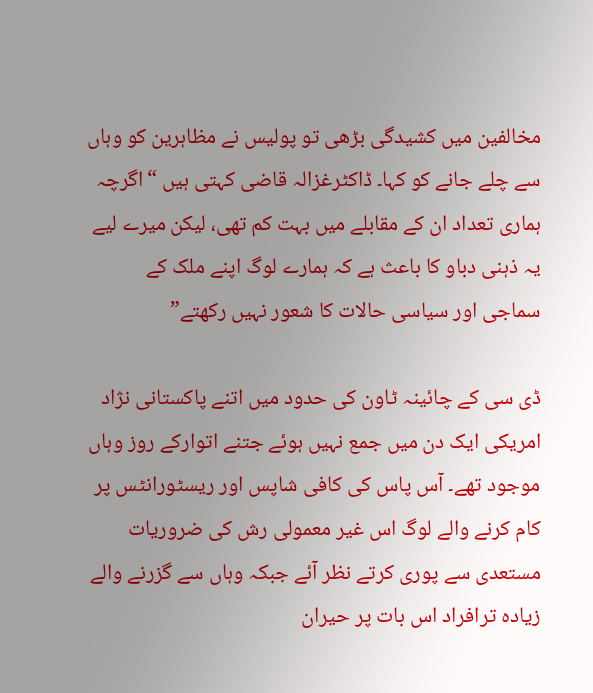مخالفین میں کشیدگی بڑھی تو پولیس نے مظاہرین کو وہاں سے چلے جانے کو کہا۔ ڈاکٹرغزالہ قاضی کہتی ہیں “اگرچہ ہماری تعداد ان کے مقابلے میں بہت کم تھی، لیکن میرے لیے یہ ذہنی دباو کا باعث ہے کہ ہمارے لوگ اپنے ملک کے سماجی اور سیاسی حالات کا شعور نہیں رکھتے”

ڈی سی کے چائینہ ٹاون کی حدود میں اتنے پاکستانی نژاد امریکی ایک دن میں جمع نہیں ہوئے جتنے اتوارکے روز وہاں موجود تھے۔ آس پاس کی کافی شاپس اور ریسٹورانٹس پر کام کرنے والے لوگ اس غیر معمولی رش کی ضروریات مستعدی سے پوری کرتے نظر آئے جبکہ وہاں سے گزرنے والے زیادہ ترافراد اس بات پر حیران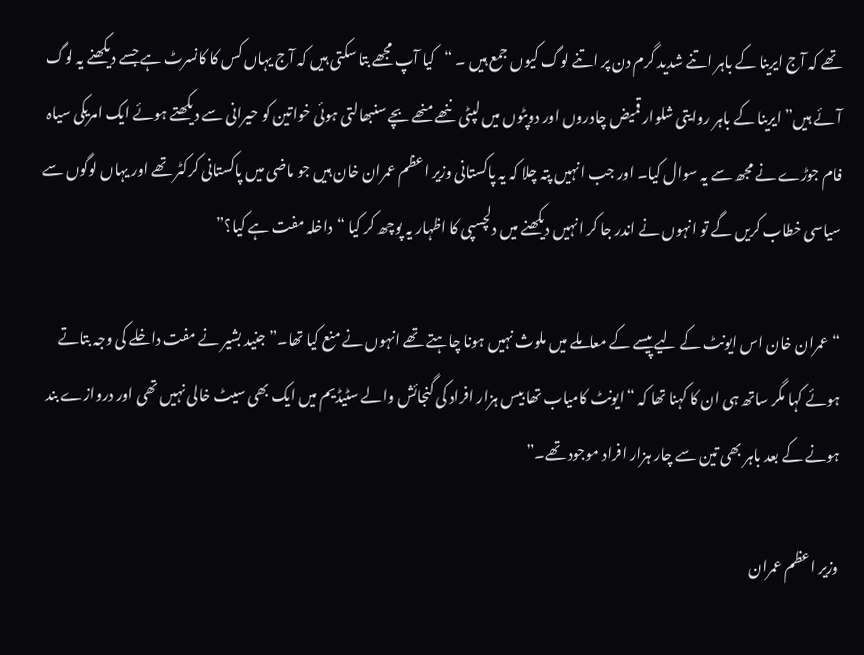تھے کہ آج ایرینا کے باہر اتنے شدید گرم دن پر اتنے لوگ کیوں جمع ہیں ۔ “کیا آپ مجھے بتا سکتی ہیں کہ آج یہاں کس کا کانسرٹ ہے جسے دیکھنے یہ لوگ آئے ہیں” ایرینا کے باہر روایتی شلوار قمیض چادروں اور دوپٹوں میں لپٹی ننھے منھے بچے سنبھالتی ہوئی خواتین کو حیرانی سے دیکھتے ہوئے ایک امریکی سیاہ فام جوڑے نے مجھ سے یہ سوال کیا۔ اور جب انہیں پتہ چلا کہ یہ پاکستانی وزیر اعظم عمران خان ہیں جو ماضی میں پاکستانی کرکٹر تھے اور یہاں لوگوں سے سیاسی خطاب کریں گے تو انہوں نے اندر جا کر انہیں دیکھنے میں دلچسپی کا اظہار یہ پوچھ کر کیا “داخلہ مفت ہے کیا؟”

“عمران خان اس ایونٹ کے لیے پیسے کے معاملے میں ملوث نہیں ہونا چاہتے تھے انہوں نے منع کیا تھا۔” جنید بشیر نے مفت داخلے کی وجہ بتاتے ہوئے کہا مگر ساتھ ہی ان کا کہنا تھا کہ “ایونٹ کامیاب تھا بیس ہزار افراد کی گنجائش والے سٹیڈیم میں ایک بھی سیٹ خالی نہیں تھی اور دروازے بند ہونے کے بعد باہر بھی تین سے چار ہزار افراد موجود تھے۔”

وزیر اعظم عمران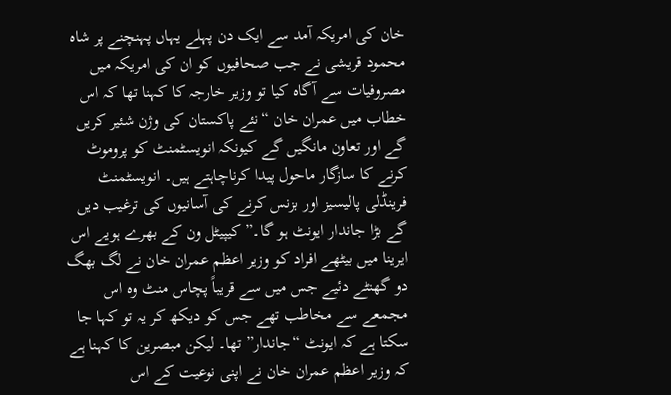خان کی امریکہ آمد سے ایک دن پہلے یہاں پہنچنے پر شاہ محمود قریشی نے جب صحافیوں کو ان کی امریکہ میں مصروفیات سے آگاہ کیا تو وزیر خارجہ کا کہنا تھا کہ اس خطاب میں عمران خان “نئے پاکستان کی وژن شئیر کریں گے اور تعاون مانگیں گے کیونکہ انویسٹمنٹ کو پروموٹ کرنے کا سازگار ماحول پیدا کرناچاہتے ہیں۔ انویسٹمنٹ فرینڈلی پالیسیز اور بزنس کرنے کی آسانیوں کی ترغیب دیں گے بڑا جاندار ایونٹ ہو گا۔” کیپیٹل ون کے بھرے ہویے اس ایرینا میں بیٹھے افراد کو وزیر اعظم عمران خان نے لگ بھگ دو گھنٹے دئیے جس میں سے قریباً پچاس منٹ وہ اس مجمعے سے مخاطب تھے جس کو دیکھ کر یہ تو کہا جا سکتا ہے کہ ایونٹ “جاندار” تھا۔ لیکن مبصرین کا کہنا ہے کہ وزیر اعظم عمران خان نے اپنی نوعیت کے اس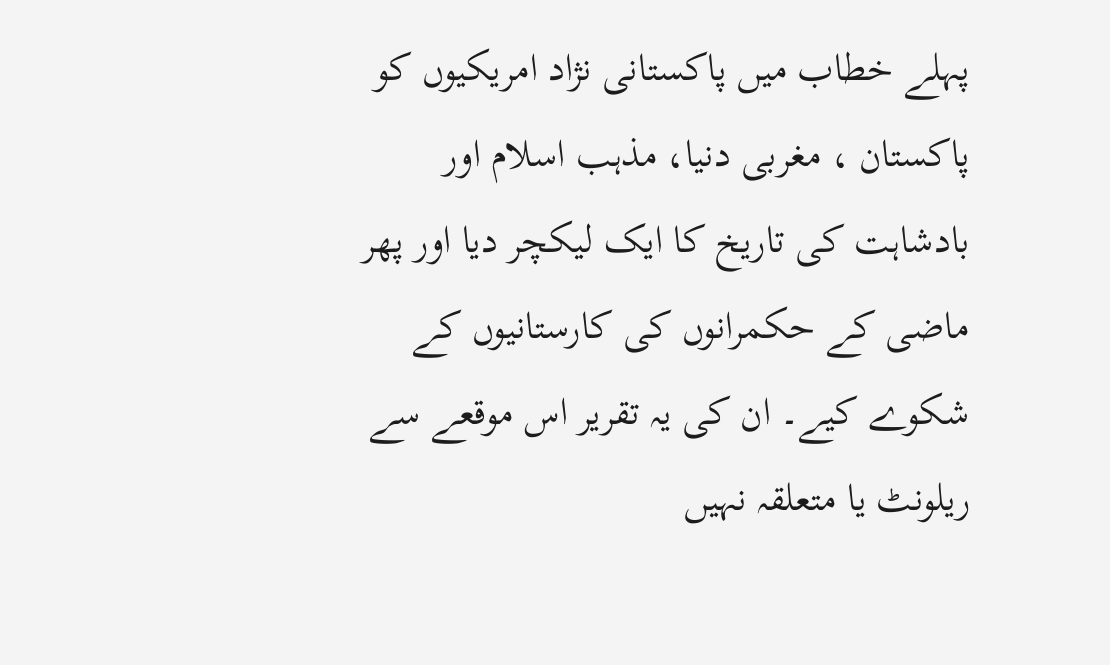پہلے خطاب میں پاکستانی نژاد امریکیوں کو پاکستان ، مغربی دنیا، مذہب اسلام اور بادشاہت کی تاریخ کا ایک لیکچر دیا اور پھر ماضی کے حکمرانوں کی کارستانیوں کے شکوے کیے۔ ان کی یہ تقریر اس موقعے سے ریلونٹ یا متعلقہ نہیں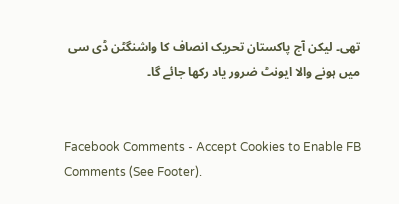تھی۔ لیکن آج پاکستان تحریک انصاف کا واشنگٹن ڈی سی میں ہونے والا ایونٹ ضرور یاد رکھا جائے گا۔


Facebook Comments - Accept Cookies to Enable FB Comments (See Footer).